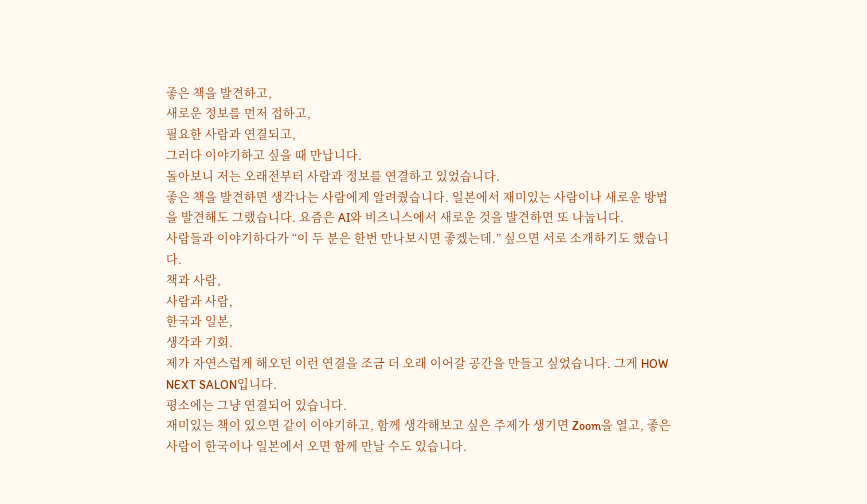좋은 책을 발견하고,
새로운 정보를 먼저 접하고,
필요한 사람과 연결되고,
그러다 이야기하고 싶을 때 만납니다.
돌아보니 저는 오래전부터 사람과 정보를 연결하고 있었습니다.
좋은 책을 발견하면 생각나는 사람에게 알려줬습니다. 일본에서 재미있는 사람이나 새로운 방법을 발견해도 그랬습니다. 요즘은 AI와 비즈니스에서 새로운 것을 발견하면 또 나눕니다.
사람들과 이야기하다가 “이 두 분은 한번 만나보시면 좋겠는데.” 싶으면 서로 소개하기도 했습니다.
책과 사람,
사람과 사람,
한국과 일본,
생각과 기회.
제가 자연스럽게 해오던 이런 연결을 조금 더 오래 이어갈 공간을 만들고 싶었습니다. 그게 HOW NEXT SALON입니다.
평소에는 그냥 연결되어 있습니다.
재미있는 책이 있으면 같이 이야기하고, 함께 생각해보고 싶은 주제가 생기면 Zoom을 열고, 좋은 사람이 한국이나 일본에서 오면 함께 만날 수도 있습니다.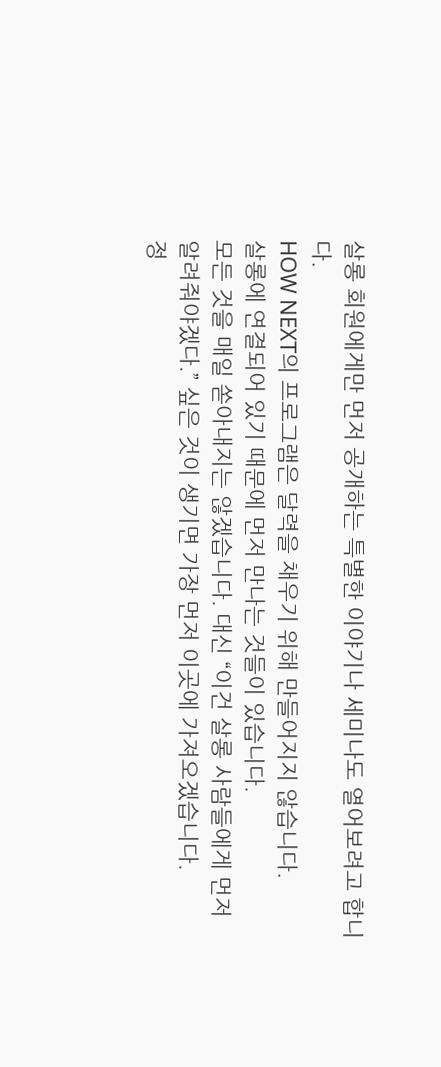살롱 회원에게만 먼저 공개하는 특별한 이야기나 세미나도 열어보려고 합니다.
HOW NEXT의 프로그램은 달력을 채우기 위해 만들어지지 않습니다.
살롱에 연결되어 있기 때문에 먼저 만나는 것들이 있습니다.
모든 것을 매일 쏟아내지는 않겠습니다. 대신 “이건 살롱 사람들에게 먼저 알려줘야겠다.” 싶은 것이 생기면 가장 먼저 이곳에 가져오겠습니다.
정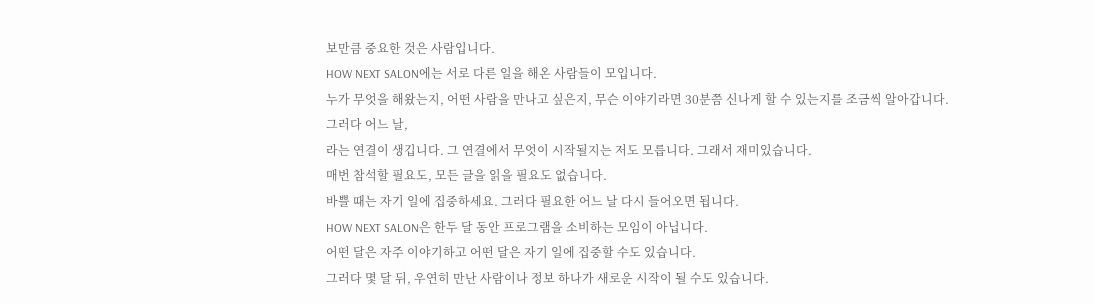보만큼 중요한 것은 사람입니다.
HOW NEXT SALON에는 서로 다른 일을 해온 사람들이 모입니다.
누가 무엇을 해왔는지, 어떤 사람을 만나고 싶은지, 무슨 이야기라면 30분쯤 신나게 할 수 있는지를 조금씩 알아갑니다.
그러다 어느 날,
라는 연결이 생깁니다. 그 연결에서 무엇이 시작될지는 저도 모릅니다. 그래서 재미있습니다.
매번 참석할 필요도, 모든 글을 읽을 필요도 없습니다.
바쁠 때는 자기 일에 집중하세요. 그러다 필요한 어느 날 다시 들어오면 됩니다.
HOW NEXT SALON은 한두 달 동안 프로그램을 소비하는 모임이 아닙니다.
어떤 달은 자주 이야기하고 어떤 달은 자기 일에 집중할 수도 있습니다.
그러다 몇 달 뒤, 우연히 만난 사람이나 정보 하나가 새로운 시작이 될 수도 있습니다.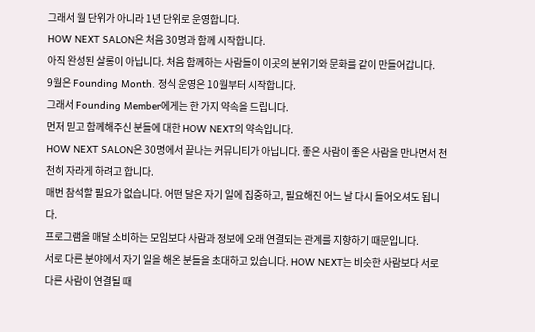그래서 월 단위가 아니라 1년 단위로 운영합니다.
HOW NEXT SALON은 처음 30명과 함께 시작합니다.
아직 완성된 살롱이 아닙니다. 처음 함께하는 사람들이 이곳의 분위기와 문화를 같이 만들어갑니다.
9월은 Founding Month. 정식 운영은 10월부터 시작합니다.
그래서 Founding Member에게는 한 가지 약속을 드립니다.
먼저 믿고 함께해주신 분들에 대한 HOW NEXT의 약속입니다.
HOW NEXT SALON은 30명에서 끝나는 커뮤니티가 아닙니다. 좋은 사람이 좋은 사람을 만나면서 천천히 자라게 하려고 합니다.
매번 참석할 필요가 없습니다. 어떤 달은 자기 일에 집중하고, 필요해진 어느 날 다시 들어오셔도 됩니다.
프로그램을 매달 소비하는 모임보다 사람과 정보에 오래 연결되는 관계를 지향하기 때문입니다.
서로 다른 분야에서 자기 일을 해온 분들을 초대하고 있습니다. HOW NEXT는 비슷한 사람보다 서로 다른 사람이 연결될 때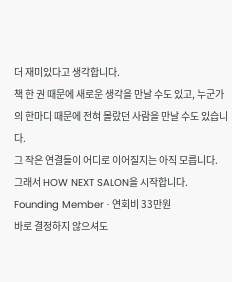더 재미있다고 생각합니다.
책 한 권 때문에 새로운 생각을 만날 수도 있고, 누군가의 한마디 때문에 전혀 몰랐던 사람을 만날 수도 있습니다.
그 작은 연결들이 어디로 이어질지는 아직 모릅니다.
그래서 HOW NEXT SALON을 시작합니다.
Founding Member · 연회비 33만원
바로 결정하지 않으셔도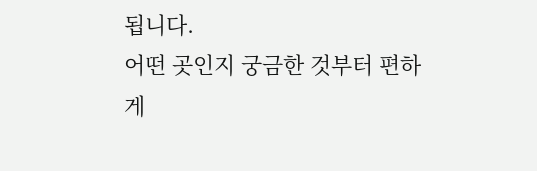됩니다.
어떤 곳인지 궁금한 것부터 편하게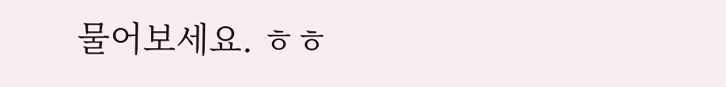물어보세요. ㅎㅎ